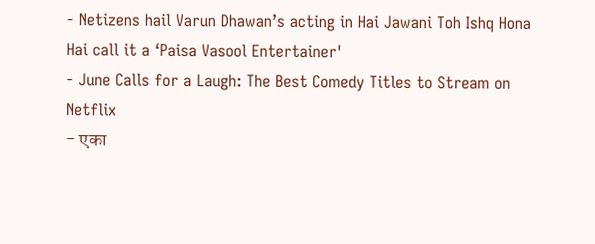- Netizens hail Varun Dhawan’s acting in Hai Jawani Toh Ishq Hona Hai call it a ‘Paisa Vasool Entertainer'
- June Calls for a Laugh: The Best Comedy Titles to Stream on Netflix
- एका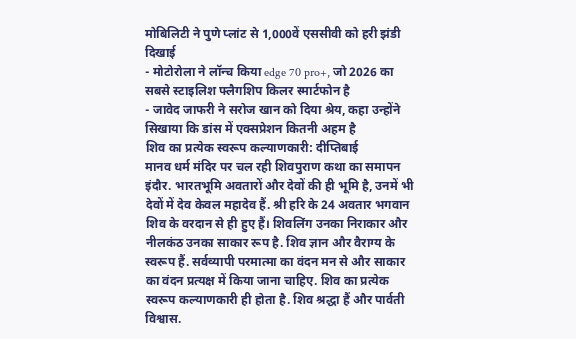मोबिलिटी ने पुणे प्लांट से 1,000वें एससीवी को हरी झंडी दिखाई
- मोटोरोला ने लॉन्च किया edge 70 pro+, जो 2026 का सबसे स्टाइलिश फ्लैगशिप किलर स्मार्टफोन है
- जावेद जाफरी ने सरोज खान को दिया श्रेय, कहा उन्होंने सिखाया कि डांस में एक्सप्रेशन कितनी अहम है
शिव का प्रत्येक स्वरूप कल्याणकारी: दीप्तिबाई
मानव धर्म मंदिर पर चल रही शिवपुराण कथा का समापन
इंदौर. भारतभूमि अवतारों और देवों की ही भूमि है, उनमें भी देवों में देव केवल महादेव हैं. श्री हरि के 24 अवतार भगवान शिव के वरदान से ही हुए हैं। शिवलिंग उनका निराकार और नीलकंठ उनका साकार रूप है. शिव ज्ञान और वैराग्य के स्वरूप हैं. सर्वव्यापी परमात्मा का वंदन मन से और साकार का वंदन प्रत्यक्ष में किया जाना चाहिए. शिव का प्रत्येक स्वरूप कल्याणकारी ही होता है. शिव श्रद्धा हैं और पार्वती विश्वास.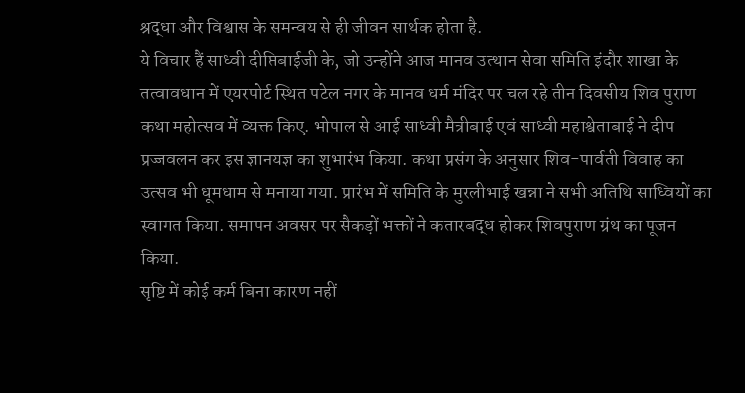श्रद्धा और विश्वास के समन्वय से ही जीवन सार्थक होता है.
ये विचार हैं साध्वी दीप्तिबाईजी के, जो उन्होंने आज मानव उत्थान सेवा समिति इंदौर शाखा के तत्वावधान में एयरपोर्ट स्थित पटेल नगर के मानव धर्म मंदिर पर चल रहे तीन दिवसीय शिव पुराण कथा महोत्सव में व्यक्त किए. भोपाल से आई साध्वी मैत्रीबाई एवं साध्वी महाश्वेताबाई ने दीप प्रज्जवलन कर इस ज्ञानयज्ञ का शुभारंभ किया. कथा प्रसंग के अनुसार शिव-पार्वती विवाह का उत्सव भी धूमधाम से मनाया गया. प्रारंभ में समिति के मुरलीभाई खन्ना ने सभी अतिथि साध्वियों का स्वागत किया. समापन अवसर पर सैकड़ों भक्तों ने कतारबद्ध होकर शिवपुराण ग्रंथ का पूजन किया.
सृष्टि में कोई कर्म बिना कारण नहीं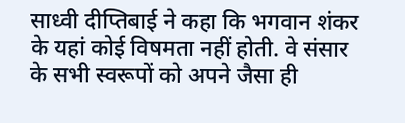साध्वी दीप्तिबाई ने कहा कि भगवान शंकर के यहां कोई विषमता नहीं होती. वे संसार के सभी स्वरूपों को अपने जैसा ही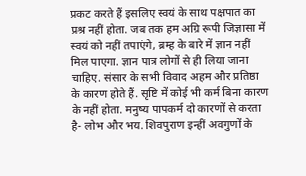प्रकट करते हैं इसलिए स्वयं के साथ पक्षपात का प्रश्र नहीं होता. जब तक हम अग्रि रूपी जिज्ञासा में स्वयं को नहीं तपाएंगे, ब्रम्ह के बारे में ज्ञान नहीं मिल पाएगा. ज्ञान पात्र लोगों से ही लिया जाना चाहिए. संसार के सभी विवाद अहम और प्रतिष्ठा के कारण होते हैं. सृष्टि में कोई भी कर्म बिना कारण के नहीं होता. मनुष्य पापकर्म दो कारणों से करता है- लोभ और भय. शिवपुराण इन्हीं अवगुणों के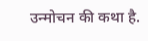उन्मोचन की कथा है.